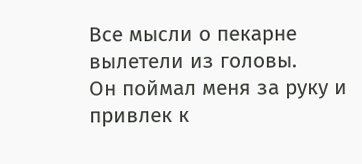Все мысли о пекарне вылетели из головы.
Он поймал меня за руку и привлек к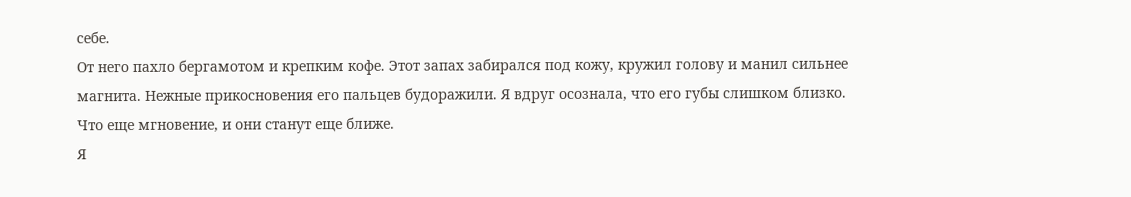себе.
От него пахло бергамотом и крепким кофе. Этот запах забирался под кожу, кружил голову и манил сильнее магнита. Нежные прикосновения его пальцев будоражили. Я вдруг осознала, что его губы слишком близко. Что еще мгновение, и они станут еще ближе.
Я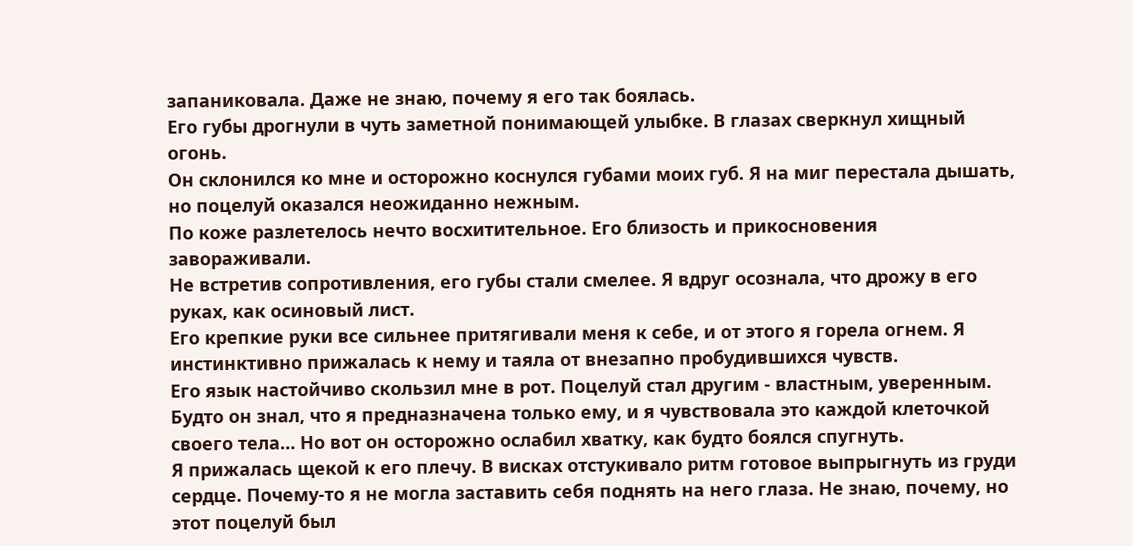запаниковала. Даже не знаю, почему я его так боялась.
Его губы дрогнули в чуть заметной понимающей улыбке. В глазах сверкнул хищный огонь.
Он склонился ко мне и осторожно коснулся губами моих губ. Я на миг перестала дышать, но поцелуй оказался неожиданно нежным.
По коже разлетелось нечто восхитительное. Его близость и прикосновения завораживали.
Не встретив сопротивления, его губы стали смелее. Я вдруг осознала, что дрожу в его руках, как осиновый лист.
Его крепкие руки все сильнее притягивали меня к себе, и от этого я горела огнем. Я инстинктивно прижалась к нему и таяла от внезапно пробудившихся чувств.
Его язык настойчиво скользил мне в рот. Поцелуй стал другим - властным, уверенным. Будто он знал, что я предназначена только ему, и я чувствовала это каждой клеточкой своего тела… Но вот он осторожно ослабил хватку, как будто боялся спугнуть.
Я прижалась щекой к его плечу. В висках отстукивало ритм готовое выпрыгнуть из груди сердце. Почему-то я не могла заставить себя поднять на него глаза. Не знаю, почему, но этот поцелуй был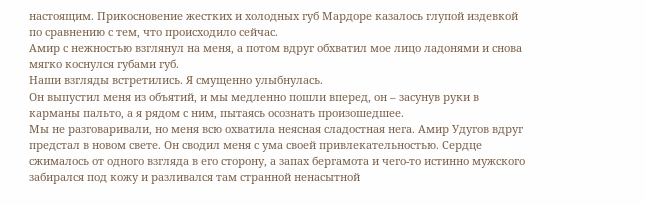настоящим. Прикосновение жестких и холодных губ Мардоре казалось глупой издевкой по сравнению с тем, что происходило сейчас.
Амир с нежностью взглянул на меня, а потом вдруг обхватил мое лицо ладонями и снова мягко коснулся губами губ.
Наши взгляды встретились. Я смущенно улыбнулась.
Он выпустил меня из объятий, и мы медленно пошли вперед, он – засунув руки в карманы пальто, а я рядом с ним, пытаясь осознать произошедшее.
Мы не разговаривали, но меня всю охватила неясная сладостная нега. Амир Удугов вдруг предстал в новом свете. Он сводил меня с ума своей привлекательностью. Сердце сжималось от одного взгляда в его сторону, а запах бергамота и чего-то истинно мужского забирался под кожу и разливался там странной ненасытной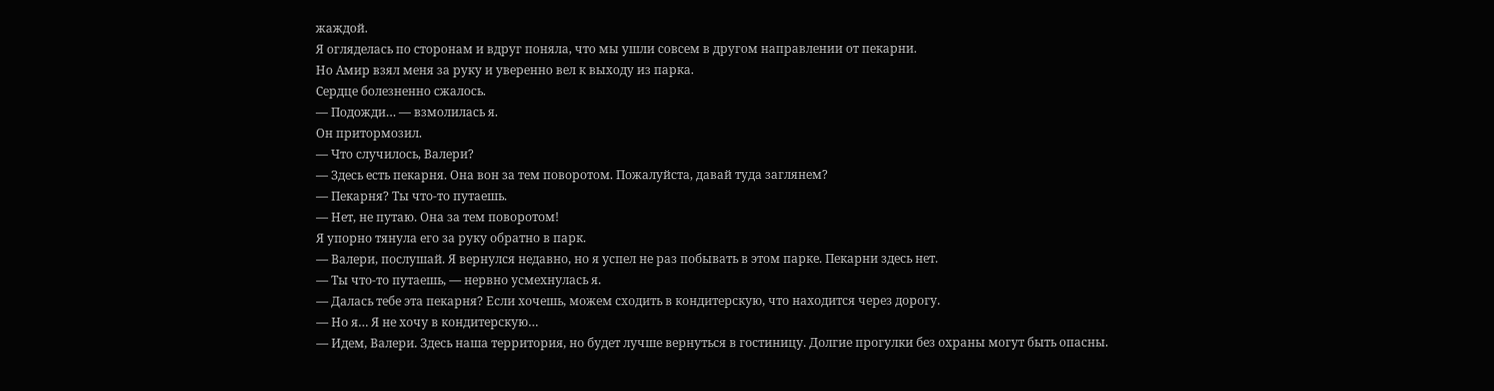жаждой.
Я огляделась по сторонам и вдруг поняла, что мы ушли совсем в другом направлении от пекарни.
Но Амир взял меня за руку и уверенно вел к выходу из парка.
Сердце болезненно сжалось.
— Подожди… — взмолилась я.
Он притормозил.
— Что случилось, Валери?
— Здесь есть пекарня. Она вон за тем поворотом. Пожалуйста, давай туда заглянем?
— Пекарня? Ты что-то путаешь.
— Нет, не путаю. Она за тем поворотом!
Я упорно тянула его за руку обратно в парк.
— Валери, послушай. Я вернулся недавно, но я успел не раз побывать в этом парке. Пекарни здесь нет.
— Ты что-то путаешь, — нервно усмехнулась я.
— Далась тебе эта пекарня? Если хочешь, можем сходить в кондитерскую, что находится через дорогу.
— Но я… Я не хочу в кондитерскую…
— Идем, Валери. Здесь наша территория, но будет лучше вернуться в гостиницу. Долгие прогулки без охраны могут быть опасны.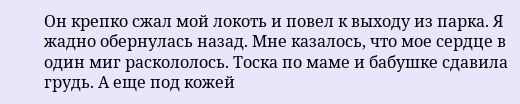Он крепко сжал мой локоть и повел к выходу из парка. Я жадно обернулась назад. Мне казалось, что мое сердце в один миг раскололось. Тоска по маме и бабушке сдавила грудь. А еще под кожей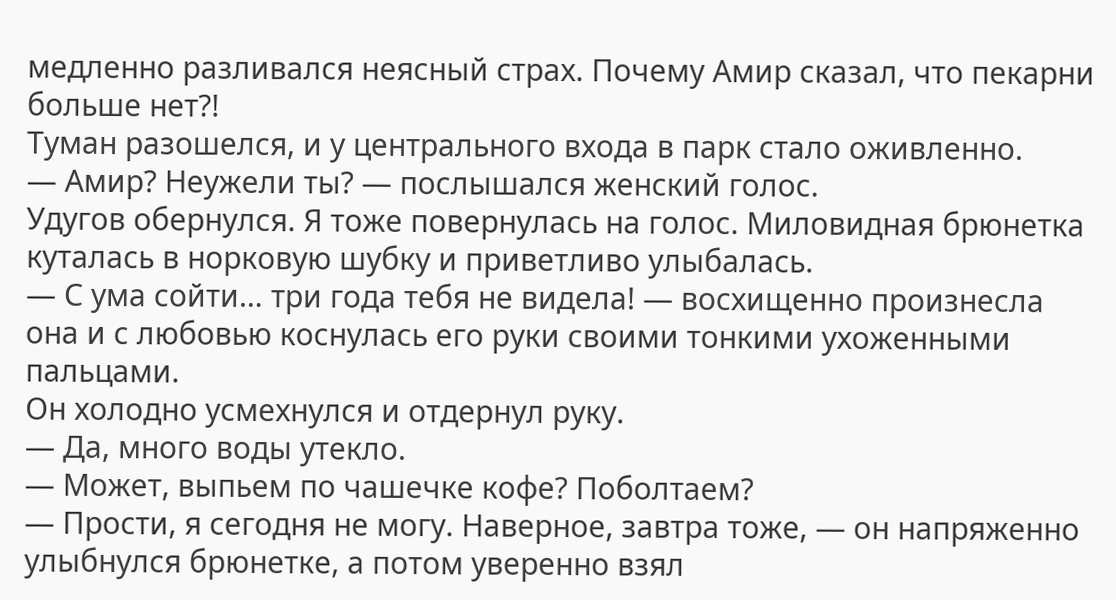медленно разливался неясный страх. Почему Амир сказал, что пекарни больше нет?!
Туман разошелся, и у центрального входа в парк стало оживленно.
— Амир? Неужели ты? — послышался женский голос.
Удугов обернулся. Я тоже повернулась на голос. Миловидная брюнетка куталась в норковую шубку и приветливо улыбалась.
— С ума сойти… три года тебя не видела! — восхищенно произнесла она и с любовью коснулась его руки своими тонкими ухоженными пальцами.
Он холодно усмехнулся и отдернул руку.
— Да, много воды утекло.
— Может, выпьем по чашечке кофе? Поболтаем?
— Прости, я сегодня не могу. Наверное, завтра тоже, — он напряженно улыбнулся брюнетке, а потом уверенно взял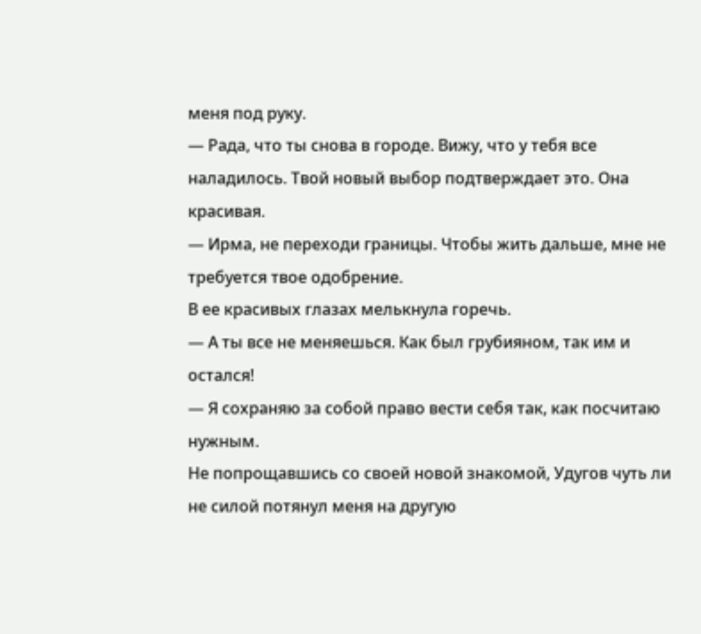меня под руку.
— Рада, что ты снова в городе. Вижу, что у тебя все наладилось. Твой новый выбор подтверждает это. Она красивая.
— Ирма, не переходи границы. Чтобы жить дальше, мне не требуется твое одобрение.
В ее красивых глазах мелькнула горечь.
— А ты все не меняешься. Как был грубияном, так им и остался!
— Я сохраняю за собой право вести себя так, как посчитаю нужным.
Не попрощавшись со своей новой знакомой, Удугов чуть ли не силой потянул меня на другую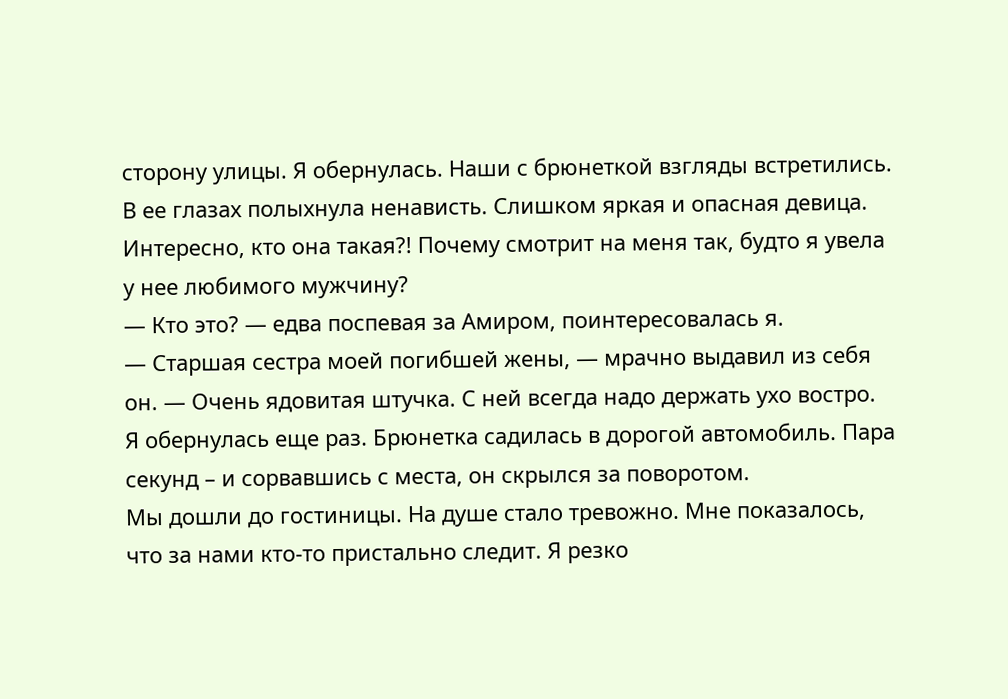сторону улицы. Я обернулась. Наши с брюнеткой взгляды встретились. В ее глазах полыхнула ненависть. Слишком яркая и опасная девица. Интересно, кто она такая?! Почему смотрит на меня так, будто я увела у нее любимого мужчину?
— Кто это? — едва поспевая за Амиром, поинтересовалась я.
— Старшая сестра моей погибшей жены, — мрачно выдавил из себя он. — Очень ядовитая штучка. С ней всегда надо держать ухо востро.
Я обернулась еще раз. Брюнетка садилась в дорогой автомобиль. Пара секунд – и сорвавшись с места, он скрылся за поворотом.
Мы дошли до гостиницы. На душе стало тревожно. Мне показалось, что за нами кто-то пристально следит. Я резко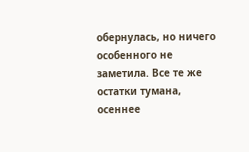обернулась, но ничего особенного не заметила. Все те же остатки тумана, осеннее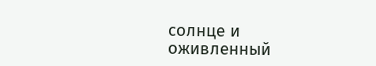солнце и оживленный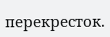перекресток.